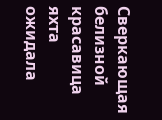Сверкающая белизной красавица яхта ожидала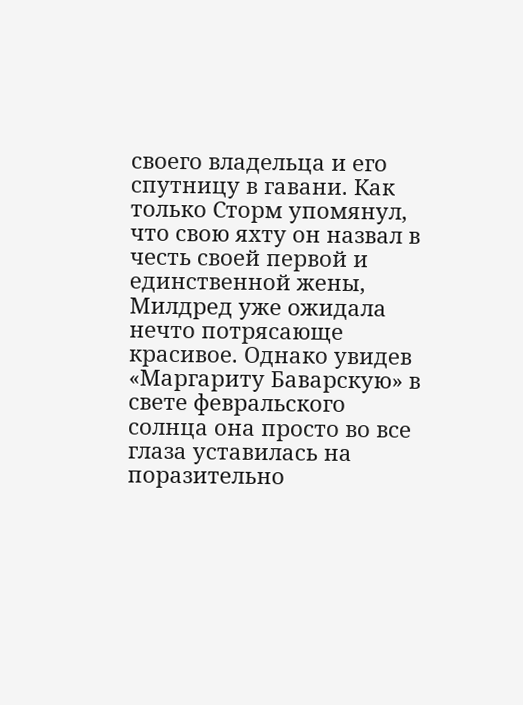своего владельца и его спутницу в гавани. Как только Сторм упомянул, что свою яхту он назвал в честь своей первой и единственной жены, Милдред уже ожидала нечто потрясающе красивое. Однако увидев «Маргариту Баварскую» в свете февральского солнца она просто во все глаза уставилась на поразительно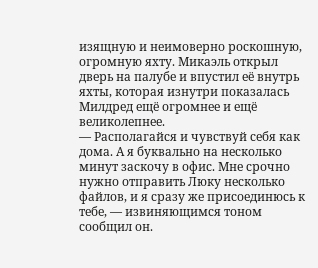изящную и неимоверно роскошную, огромную яхту. Микаэль открыл дверь на палубе и впустил её внутрь яхты, которая изнутри показалась Милдред ещё огромнее и ещё великолепнее.
— Располагайся и чувствуй себя как дома. А я буквально на несколько минут заскочу в офис. Мне срочно нужно отправить Люку несколько файлов, и я сразу же присоединюсь к тебе, — извиняющимся тоном сообщил он.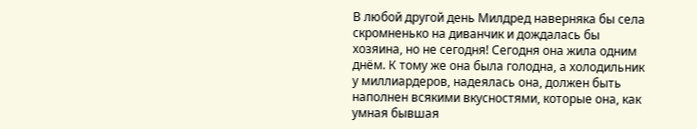В любой другой день Милдред наверняка бы села скромненько на диванчик и дождалась бы хозяина, но не сегодня! Сегодня она жила одним днём. К тому же она была голодна, а холодильник у миллиардеров, надеялась она, должен быть наполнен всякими вкусностями, которые она, как умная бывшая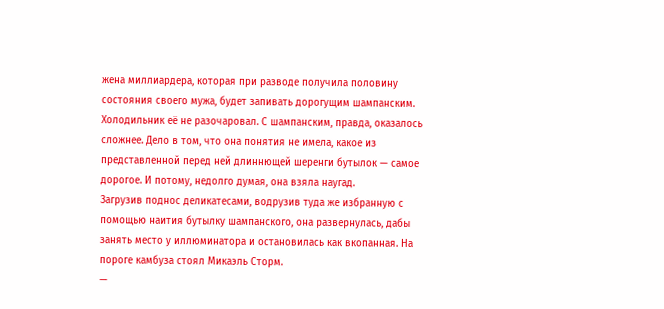жена миллиардера, которая при разводе получила половину состояния своего мужа, будет запивать дорогущим шампанским.
Холодильник её не разочаровал. С шампанским, правда, оказалось сложнее. Дело в том, что она понятия не имела, какое из представленной перед ней длиннющей шеренги бутылок — самое дорогое. И потому, недолго думая, она взяла наугад.
Загрузив поднос деликатесами, водрузив туда же избранную с помощью наития бутылку шампанского, она развернулась, дабы занять место у иллюминатора и остановилась как вкопанная. На пороге камбуза стоял Микаэль Сторм.
—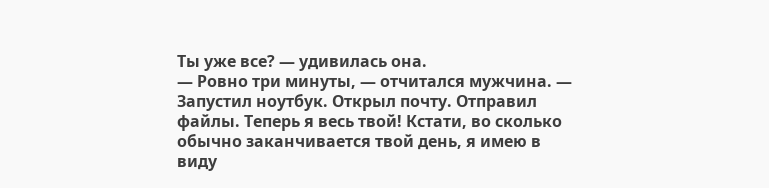Ты уже все? — удивилась она.
— Ровно три минуты, — отчитался мужчина. — Запустил ноутбук. Открыл почту. Отправил файлы. Теперь я весь твой! Кстати, во сколько обычно заканчивается твой день, я имею в виду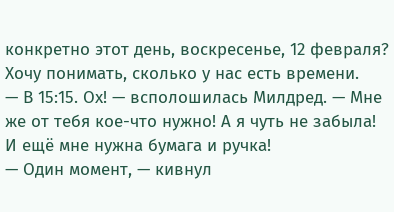конкретно этот день, воскресенье, 12 февраля? Хочу понимать, сколько у нас есть времени.
— В 15:15. Ох! — всполошилась Милдред. — Мне же от тебя кое-что нужно! А я чуть не забыла! И ещё мне нужна бумага и ручка!
— Один момент, — кивнул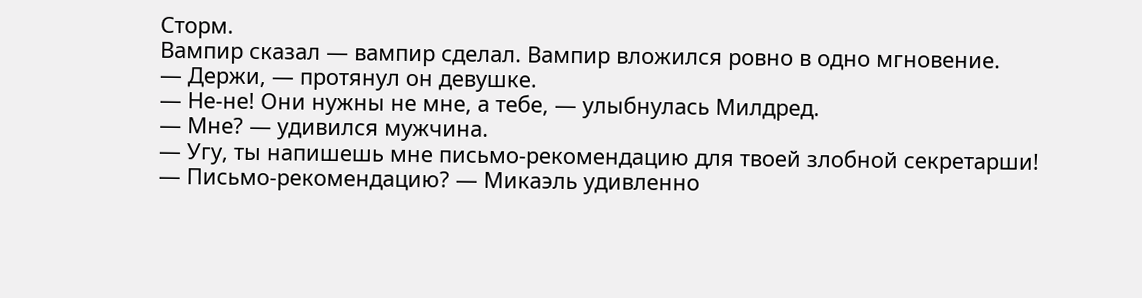Сторм.
Вампир сказал — вампир сделал. Вампир вложился ровно в одно мгновение.
— Держи, — протянул он девушке.
— Не-не! Они нужны не мне, а тебе, — улыбнулась Милдред.
— Мне? — удивился мужчина.
— Угу, ты напишешь мне письмо-рекомендацию для твоей злобной секретарши!
— Письмо-рекомендацию? — Микаэль удивленно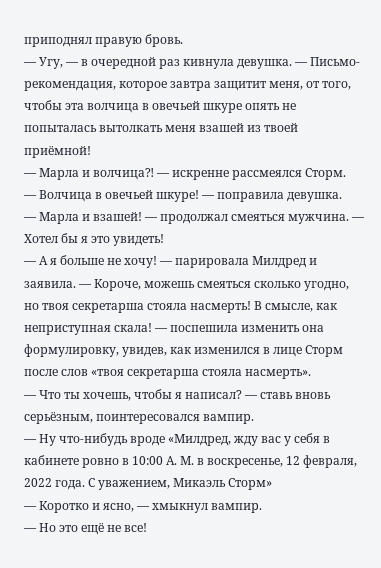приподнял правую бровь.
— Угу, — в очередной раз кивнула девушка. — Письмо-рекомендация, которое завтра защитит меня, от того, чтобы эта волчица в овечьей шкуре опять не попыталась вытолкать меня взашей из твоей приёмной!
— Марла и волчица⁈ — искренне рассмеялся Сторм.
— Волчица в овечьей шкуре! — поправила девушка.
— Марла и взашей! — продолжал смеяться мужчина. — Хотел бы я это увидеть!
— А я больше не хочу! — парировала Милдред и заявила. — Короче, можешь смеяться сколько угодно, но твоя секретарша стояла насмерть! В смысле, как неприступная скала! — поспешила изменить она формулировку, увидев, как изменился в лице Сторм после слов «твоя секретарша стояла насмерть».
— Что ты хочешь, чтобы я написал? — ставь вновь серьёзным, поинтересовался вампир.
— Ну что-нибудь вроде «Милдред, жду вас у себя в кабинете ровно в 10:00 А. М. в воскресенье, 12 февраля, 2022 года. С уважением, Микаэль Сторм»
— Коротко и ясно, — хмыкнул вампир.
— Но это ещё не все!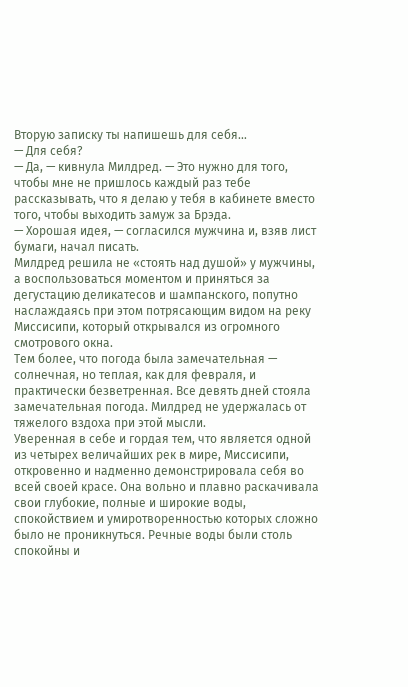Вторую записку ты напишешь для себя…
— Для себя?
— Да, — кивнула Милдред. — Это нужно для того, чтобы мне не пришлось каждый раз тебе рассказывать, что я делаю у тебя в кабинете вместо того, чтобы выходить замуж за Брэда.
— Хорошая идея, — согласился мужчина и, взяв лист бумаги, начал писать.
Милдред решила не «стоять над душой» у мужчины, а воспользоваться моментом и приняться за дегустацию деликатесов и шампанского, попутно наслаждаясь при этом потрясающим видом на реку Миссисипи, который открывался из огромного смотрового окна.
Тем более, что погода была замечательная — солнечная, но теплая, как для февраля, и практически безветренная. Все девять дней стояла замечательная погода. Милдред не удержалась от тяжелого вздоха при этой мысли.
Уверенная в себе и гордая тем, что является одной из четырех величайших рек в мире, Миссисипи, откровенно и надменно демонстрировала себя во всей своей красе. Она вольно и плавно раскачивала свои глубокие, полные и широкие воды, спокойствием и умиротворенностью которых сложно было не проникнуться. Речные воды были столь спокойны и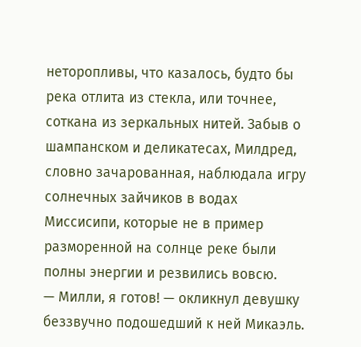неторопливы, что казалось, будто бы река отлита из стекла, или точнее, соткана из зеркальных нитей. Забыв о шампанском и деликатесах, Милдред, словно зачарованная, наблюдала игру солнечных зайчиков в водах Миссисипи, которые не в пример разморенной на солнце реке были полны энергии и резвились вовсю.
— Милли, я готов! — окликнул девушку беззвучно подошедший к ней Микаэль.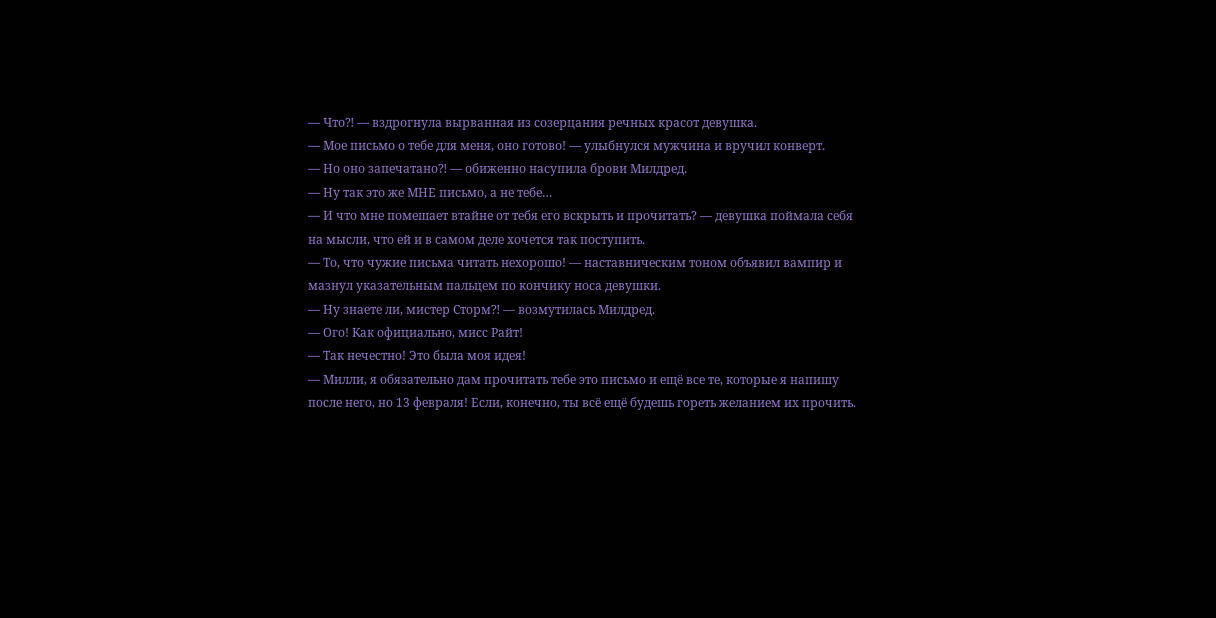— Что⁈ — вздрогнула вырванная из созерцания речных красот девушка.
— Мое письмо о тебе для меня, оно готово! — улыбнулся мужчина и вручил конверт.
— Но оно запечатано⁈ — обиженно насупила брови Милдред.
— Ну так это же МНЕ письмо, а не тебе…
— И что мне помешает втайне от тебя его вскрыть и прочитать? — девушка поймала себя на мысли, что ей и в самом деле хочется так поступить.
— То, что чужие письма читать нехорошо! — наставническим тоном объявил вампир и мазнул указательным пальцем по кончику носа девушки.
— Ну знаете ли, мистер Сторм⁈ — возмутилась Милдред.
— Ого! Как официально, мисс Райт!
— Так нечестно! Это была моя идея!
— Милли, я обязательно дам прочитать тебе это письмо и ещё все те, которые я напишу после него, но 13 февраля! Если, конечно, ты всё ещё будешь гореть желанием их прочить.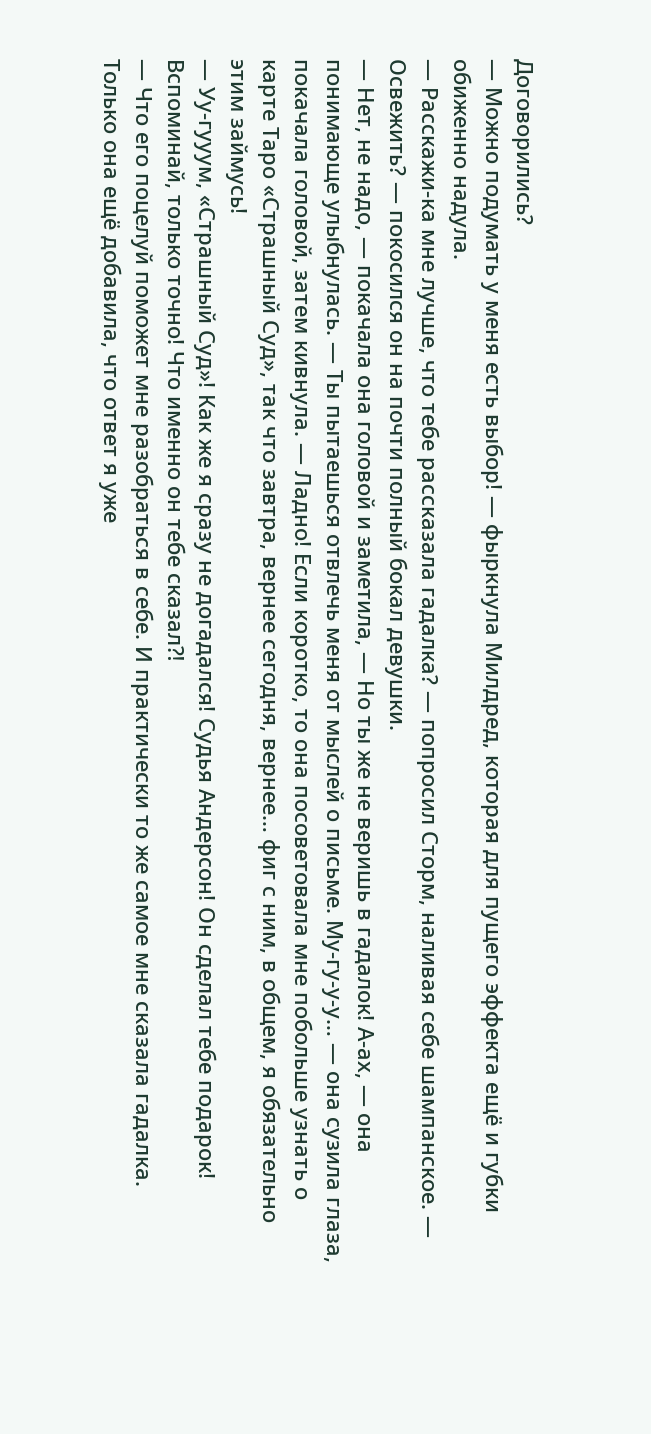Договорились?
— Можно подумать у меня есть выбор! — фыркнула Милдред, которая для пущего эффекта ещё и губки обиженно надула.
— Расскажи-ка мне лучше, что тебе рассказала гадалка? — попросил Сторм, наливая себе шампанское. — Освежить? — покосился он на почти полный бокал девушки.
— Нет, не надо, — покачала она головой и заметила, — Но ты же не веришь в гадалок! А-ах, — она понимающе улыбнулась. — Ты пытаешься отвлечь меня от мыслей о письме. Му-гу-у-у… — она сузила глаза, покачала головой, затем кивнула. — Ладно! Если коротко, то она посоветовала мне побольше узнать о карте Таро «Страшный Суд», так что завтра, вернее сегодня, вернее… фиг с ним, в общем, я обязательно этим займусь!
— Уу-гууум, «Страшный Суд»! Как же я сразу не догадался! Судья Андерсон! Он сделал тебе подарок! Вспоминай, только точно! Что именно он тебе сказал⁈
— Что его поцелуй поможет мне разобраться в себе. И практически то же самое мне сказала гадалка. Только она ещё добавила, что ответ я уже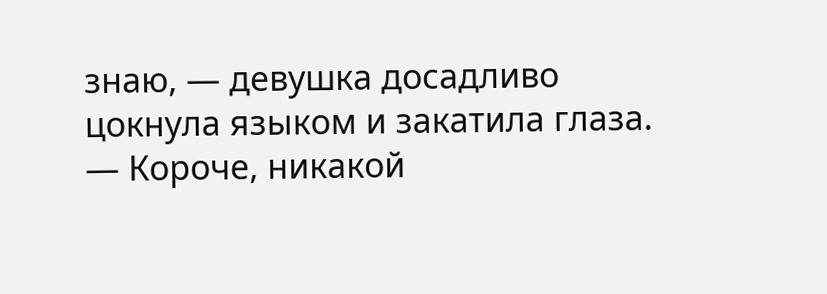знаю, — девушка досадливо цокнула языком и закатила глаза. — Короче, никакой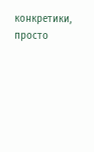конкретики, просто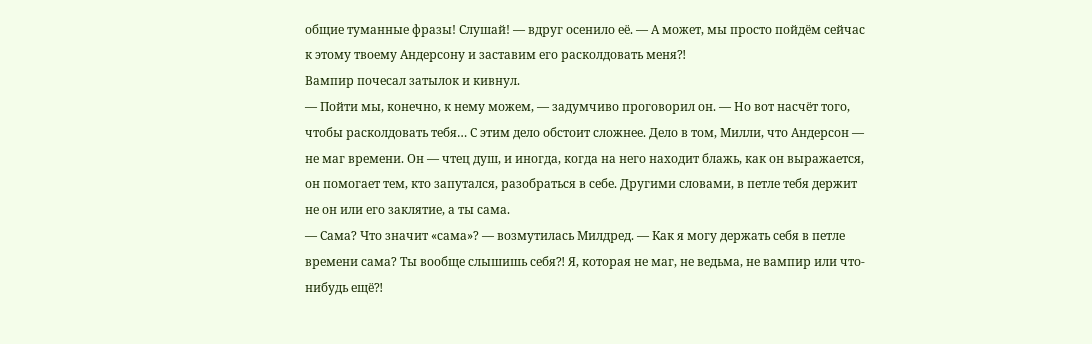общие туманные фразы! Слушай! — вдруг осенило её. — А может, мы просто пойдём сейчас к этому твоему Андерсону и заставим его расколдовать меня⁈
Вампир почесал затылок и кивнул.
— Пойти мы, конечно, к нему можем, — задумчиво проговорил он. — Но вот насчёт того, чтобы расколдовать тебя… С этим дело обстоит сложнее. Дело в том, Милли, что Андерсон — не маг времени. Он — чтец душ, и иногда, когда на него находит блажь, как он выражается, он помогает тем, кто запутался, разобраться в себе. Другими словами, в петле тебя держит не он или его заклятие, а ты сама.
— Сама? Что значит «сама»? — возмутилась Милдред. — Как я могу держать себя в петле времени сама? Ты вообще слышишь себя⁈ Я, которая не маг, не ведьма, не вампир или что-нибудь ещё⁈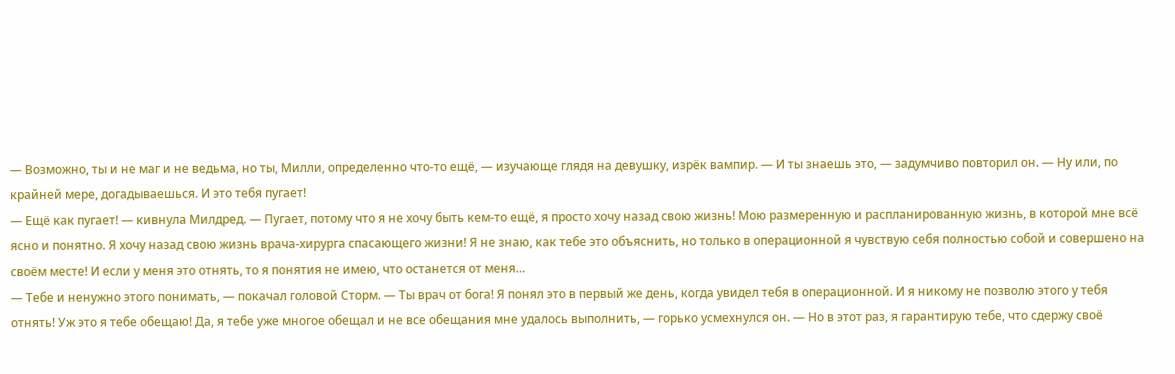— Возможно, ты и не маг и не ведьма, но ты, Милли, определенно что-то ещё, — изучающе глядя на девушку, изрёк вампир. — И ты знаешь это, — задумчиво повторил он. — Ну или, по крайней мере, догадываешься. И это тебя пугает!
— Ещё как пугает! — кивнула Милдред. — Пугает, потому что я не хочу быть кем-то ещё, я просто хочу назад свою жизнь! Мою размеренную и распланированную жизнь, в которой мне всё ясно и понятно. Я хочу назад свою жизнь врача-хирурга спасающего жизни! Я не знаю, как тебе это объяснить, но только в операционной я чувствую себя полностью собой и совершено на своём месте! И если у меня это отнять, то я понятия не имею, что останется от меня…
— Тебе и ненужно этого понимать, — покачал головой Сторм. — Ты врач от бога! Я понял это в первый же день, когда увидел тебя в операционной. И я никому не позволю этого у тебя отнять! Уж это я тебе обещаю! Да, я тебе уже многое обещал и не все обещания мне удалось выполнить, — горько усмехнулся он. — Но в этот раз, я гарантирую тебе, что сдержу своё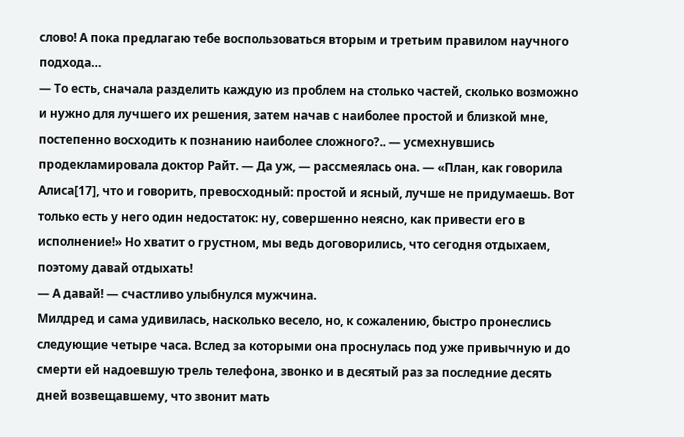слово! А пока предлагаю тебе воспользоваться вторым и третьим правилом научного подхода…
— То есть, сначала разделить каждую из проблем на столько частей, сколько возможно и нужно для лучшего их решения, затем начав с наиболее простой и близкой мне, постепенно восходить к познанию наиболее сложного?.. — усмехнувшись продекламировала доктор Райт. — Да уж, — рассмеялась она. — «План, как говорила Алиса[17], что и говорить, превосходный: простой и ясный, лучше не придумаешь. Вот только есть у него один недостаток: ну, совершенно неясно, как привести его в исполнение!» Но хватит о грустном, мы ведь договорились, что сегодня отдыхаем, поэтому давай отдыхать!
— А давай! — счастливо улыбнулся мужчина.
Милдред и сама удивилась, насколько весело, но, к сожалению, быстро пронеслись следующие четыре часа. Вслед за которыми она проснулась под уже привычную и до смерти ей надоевшую трель телефона, звонко и в десятый раз за последние десять дней возвещавшему, что звонит мать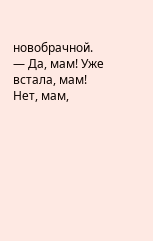новобрачной.
— Да, мам! Уже встала, мам! Нет, мам,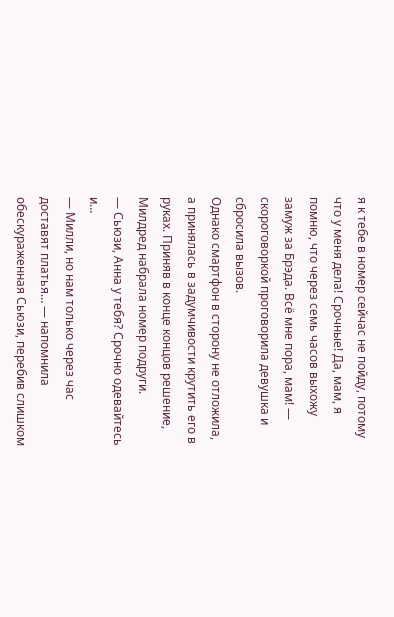я к тебе в номер сейчас не пойду, потому что у меня дела! Срочные! Да, мам, я помню, что через семь часов выхожу замуж за Брэда. Всё мне пора, мам! — скороговоркой проговорила девушка и сбросила вызов.
Однако смартфон в сторону не отложила, а принялась в задумчивости крутить его в руках. Приняв в конце концов решение, Милдред набрала номер подруги.
— Сьюзи, Анна у тебя? Срочно одевайтесь и…
— Милли, но нам только через час доставят платья… — напомнила обескураженная Сьюзи, перебив слишком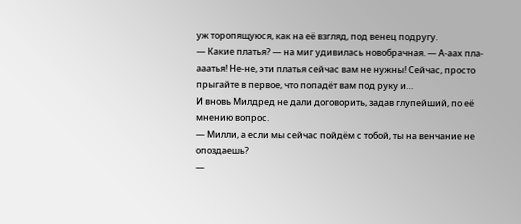уж торопящуюся, как на её взгляд, под венец подругу.
— Какие платья? — на миг удивилась новобрачная. — А-аах пла-ааатья! Не-не, эти платья сейчас вам не нужны! Сейчас, просто прыгайте в первое, что попадёт вам под руку и…
И вновь Милдред не дали договорить, задав глупейший, по её мнению вопрос.
— Милли, а если мы сейчас пойдём с тобой, ты на венчание не опоздаешь?
—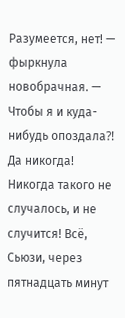Разумеется, нет! — фыркнула новобрачная. — Чтобы я и куда-нибудь опоздала⁈ Да никогда! Никогда такого не случалось, и не случится! Всё, Сьюзи, через пятнадцать минут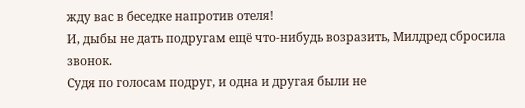жду вас в беседке напротив отеля!
И, дыбы не дать подругам ещё что-нибудь возразить, Милдред сбросила звонок.
Судя по голосам подруг, и одна и другая были не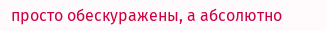просто обескуражены, а абсолютно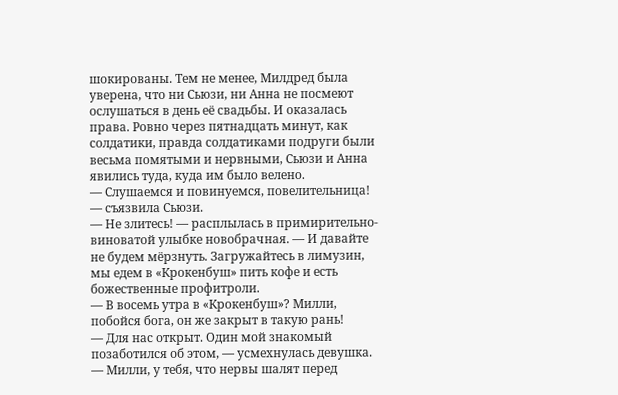шокированы. Тем не менее, Милдред была уверена, что ни Сьюзи, ни Анна не посмеют ослушаться в день её свадьбы. И оказалась права. Ровно через пятнадцать минут, как солдатики, правда солдатиками подруги были весьма помятыми и нервными, Сьюзи и Анна явились туда, куда им было велено.
— Слушаемся и повинуемся, повелительница! — съязвила Сьюзи.
— Не злитесь! — расплылась в примирительно-виноватой улыбке новобрачная. — И давайте не будем мёрзнуть. Загружайтесь в лимузин, мы едем в «Крокенбуш» пить кофе и есть божественные профитроли.
— В восемь утра в «Крокенбуш»? Милли, побойся бога, он же закрыт в такую рань!
— Для нас открыт. Один мой знакомый позаботился об этом, — усмехнулась девушка.
— Милли, у тебя, что нервы шалят перед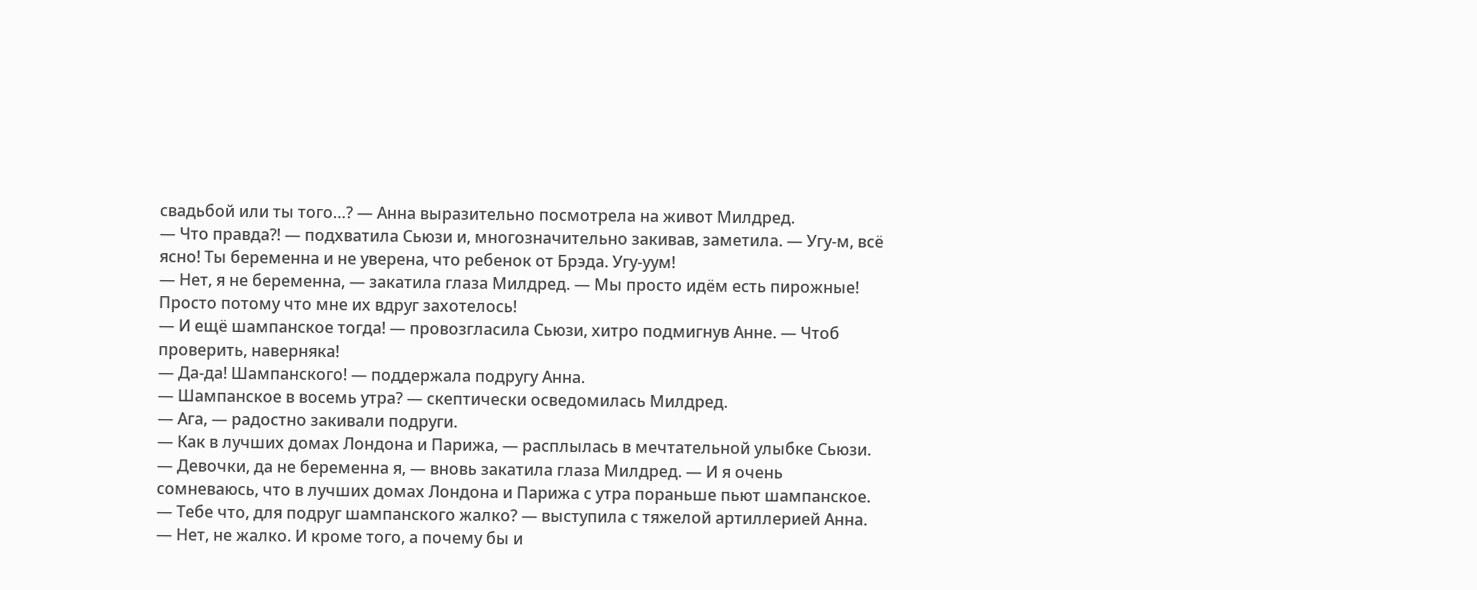свадьбой или ты того…? — Анна выразительно посмотрела на живот Милдред.
— Что правда⁈ — подхватила Сьюзи и, многозначительно закивав, заметила. — Угу-м, всё ясно! Ты беременна и не уверена, что ребенок от Брэда. Угу-уум!
— Нет, я не беременна, — закатила глаза Милдред. — Мы просто идём есть пирожные! Просто потому что мне их вдруг захотелось!
— И ещё шампанское тогда! — провозгласила Сьюзи, хитро подмигнув Анне. — Чтоб проверить, наверняка!
— Да-да! Шампанского! — поддержала подругу Анна.
— Шампанское в восемь утра? — скептически осведомилась Милдред.
— Ага, — радостно закивали подруги.
— Как в лучших домах Лондона и Парижа, — расплылась в мечтательной улыбке Сьюзи.
— Девочки, да не беременна я, — вновь закатила глаза Милдред. — И я очень сомневаюсь, что в лучших домах Лондона и Парижа с утра пораньше пьют шампанское.
— Тебе что, для подруг шампанского жалко? — выступила с тяжелой артиллерией Анна.
— Нет, не жалко. И кроме того, а почему бы и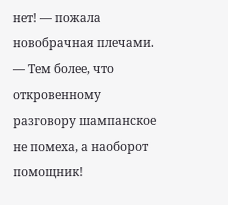нет! — пожала новобрачная плечами. — Тем более, что откровенному разговору шампанское не помеха, а наоборот помощник!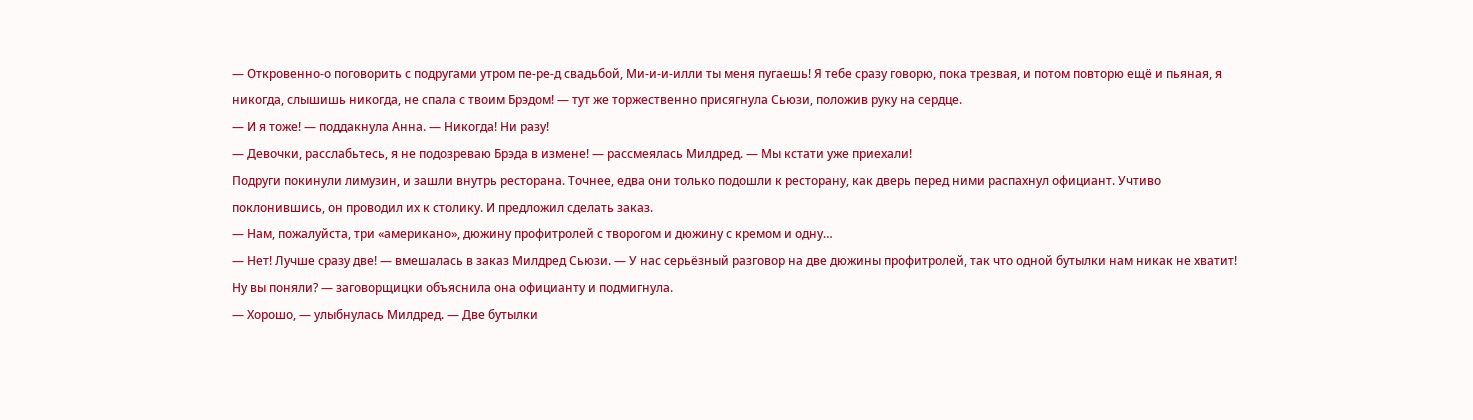— Откровенно-о поговорить с подругами утром пе-ре-д свадьбой, Ми-и-и-илли ты меня пугаешь! Я тебе сразу говорю, пока трезвая, и потом повторю ещё и пьяная, я никогда, слышишь никогда, не спала с твоим Брэдом! — тут же торжественно присягнула Сьюзи, положив руку на сердце.
— И я тоже! — поддакнула Анна. — Никогда! Ни разу!
— Девочки, расслабьтесь, я не подозреваю Брэда в измене! — рассмеялась Милдред. — Мы кстати уже приехали!
Подруги покинули лимузин, и зашли внутрь ресторана. Точнее, едва они только подошли к ресторану, как дверь перед ними распахнул официант. Учтиво поклонившись, он проводил их к столику. И предложил сделать заказ.
— Нам, пожалуйста, три «американо», дюжину профитролей с творогом и дюжину с кремом и одну…
— Нет! Лучше сразу две! — вмешалась в заказ Милдред Сьюзи. — У нас серьёзный разговор на две дюжины профитролей, так что одной бутылки нам никак не хватит! Ну вы поняли? — заговорщицки объяснила она официанту и подмигнула.
— Хорошо, — улыбнулась Милдред. — Две бутылки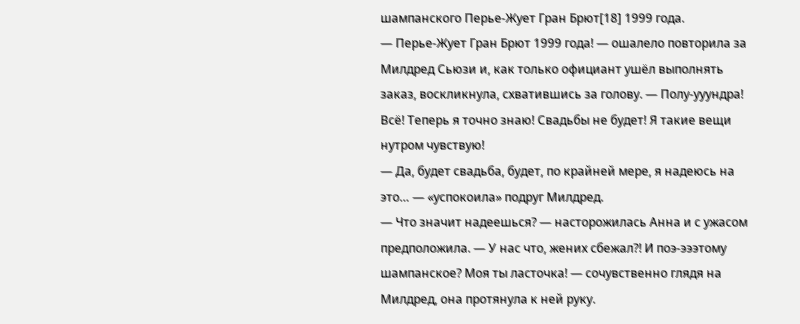шампанского Перье-Жует Гран Брют[18] 1999 года.
— Перье-Жует Гран Брют 1999 года! — ошалело повторила за Милдред Сьюзи и, как только официант ушёл выполнять заказ, воскликнула, схватившись за голову. — Полу-ууундра! Всё! Теперь я точно знаю! Свадьбы не будет! Я такие вещи нутром чувствую!
— Да, будет свадьба, будет, по крайней мере, я надеюсь на это… — «успокоила» подруг Милдред.
— Что значит надеешься? — насторожилась Анна и с ужасом предположила. — У нас что, жених сбежал⁈ И поэ-эээтому шампанское? Моя ты ласточка! — сочувственно глядя на Милдред, она протянула к ней руку.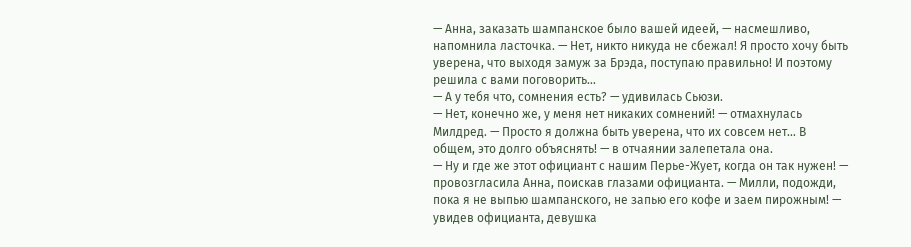— Анна, заказать шампанское было вашей идеей, — насмешливо, напомнила ласточка. — Нет, никто никуда не сбежал! Я просто хочу быть уверена, что выходя замуж за Брэда, поступаю правильно! И поэтому решила с вами поговорить…
— А у тебя что, сомнения есть? — удивилась Сьюзи.
— Нет, конечно же, у меня нет никаких сомнений! — отмахнулась Милдред. — Просто я должна быть уверена, что их совсем нет… В общем, это долго объяснять! — в отчаянии залепетала она.
— Ну и где же этот официант с нашим Перье-Жует, когда он так нужен! — провозгласила Анна, поискав глазами официанта. — Милли, подожди, пока я не выпью шампанского, не запью его кофе и заем пирожным! — увидев официанта, девушка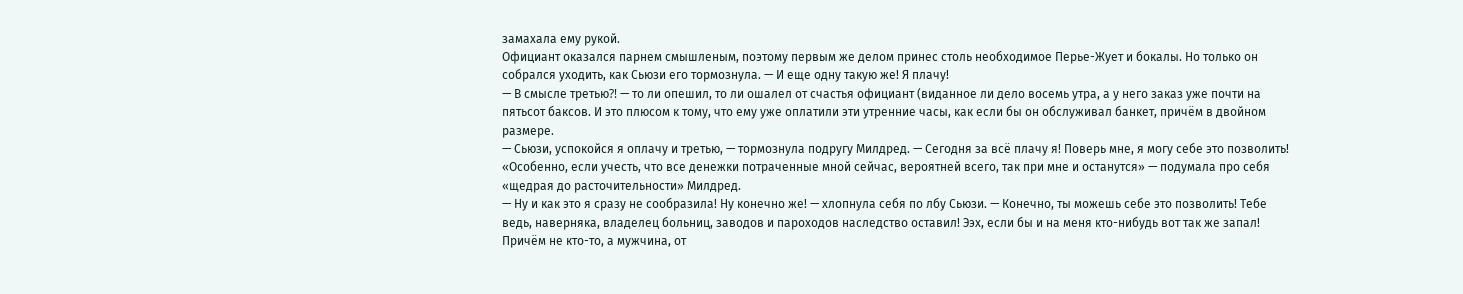замахала ему рукой.
Официант оказался парнем смышленым, поэтому первым же делом принес столь необходимое Перье-Жует и бокалы. Но только он собрался уходить, как Сьюзи его тормознула. — И еще одну такую же! Я плачу!
— В смысле третью⁈ — то ли опешил, то ли ошалел от счастья официант (виданное ли дело восемь утра, а у него заказ уже почти на пятьсот баксов. И это плюсом к тому, что ему уже оплатили эти утренние часы, как если бы он обслуживал банкет, причём в двойном размере.
— Сьюзи, успокойся я оплачу и третью, — тормознула подругу Милдред. — Сегодня за всё плачу я! Поверь мне, я могу себе это позволить!
«Особенно, если учесть, что все денежки потраченные мной сейчас, вероятней всего, так при мне и останутся» — подумала про себя «щедрая до расточительности» Милдред.
— Ну и как это я сразу не сообразила! Ну конечно же! — хлопнула себя по лбу Сьюзи. — Конечно, ты можешь себе это позволить! Тебе ведь, наверняка, владелец больниц, заводов и пароходов наследство оставил! Ээх, если бы и на меня кто-нибудь вот так же запал! Причём не кто-то, а мужчина, от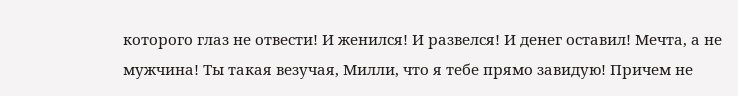которого глаз не отвести! И женился! И развелся! И денег оставил! Мечта, а не мужчина! Ты такая везучая, Милли, что я тебе прямо завидую! Причем не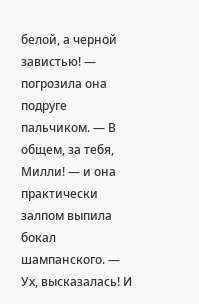белой, а черной завистью! — погрозила она подруге пальчиком. — В общем, за тебя, Милли! — и она практически залпом выпила бокал шампанского. — Ух, высказалась! И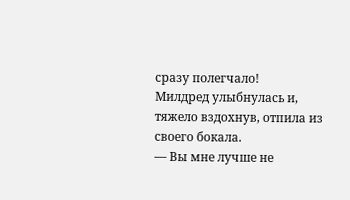сразу полегчало!
Милдред улыбнулась и, тяжело вздохнув, отпила из своего бокала.
— Вы мне лучше не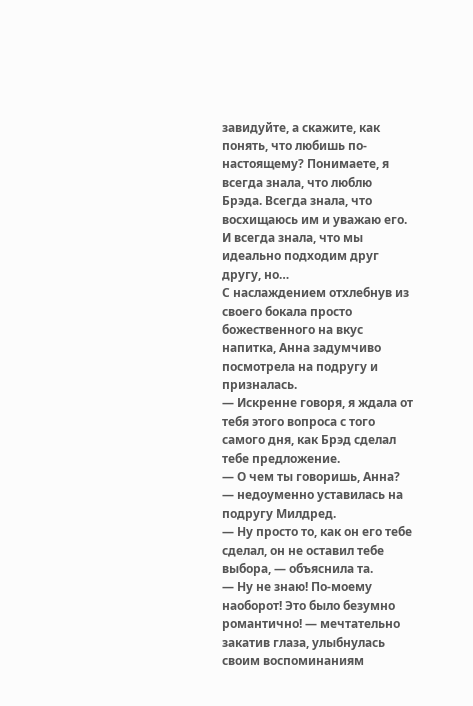завидуйте, а скажите, как понять, что любишь по-настоящему? Понимаете, я всегда знала, что люблю Брэда. Всегда знала, что восхищаюсь им и уважаю его. И всегда знала, что мы идеально подходим друг другу, но…
С наслаждением отхлебнув из своего бокала просто божественного на вкус напитка, Анна задумчиво посмотрела на подругу и призналась.
— Искренне говоря, я ждала от тебя этого вопроса с того самого дня, как Брэд сделал тебе предложение.
— О чем ты говоришь, Анна? — недоуменно уставилась на подругу Милдред.
— Ну просто то, как он его тебе сделал, он не оставил тебе выбора, — объяснила та.
— Ну не знаю! По-моему наоборот! Это было безумно романтично! — мечтательно закатив глаза, улыбнулась своим воспоминаниям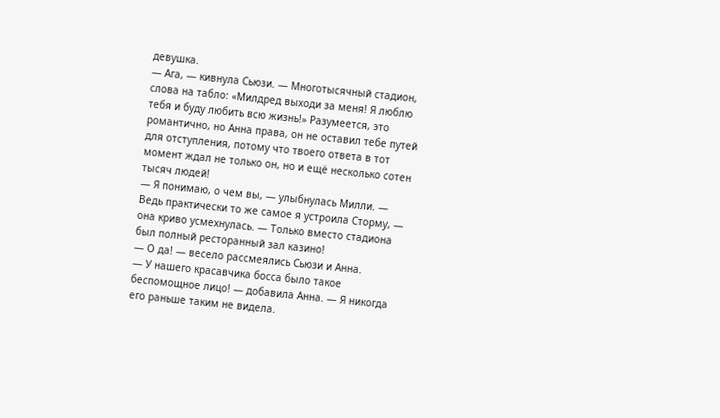девушка.
— Ага, — кивнула Сьюзи. — Многотысячный стадион, слова на табло: «Милдред выходи за меня! Я люблю тебя и буду любить всю жизнь!» Разумеется, это романтично, но Анна права, он не оставил тебе путей для отступления, потому что твоего ответа в тот момент ждал не только он, но и ещё несколько сотен тысяч людей!
— Я понимаю, о чем вы, — улыбнулась Милли. — Ведь практически то же самое я устроила Сторму, — она криво усмехнулась. — Только вместо стадиона был полный ресторанный зал казино!
— О да! — весело рассмеялись Сьюзи и Анна.
— У нашего красавчика босса было такое беспомощное лицо! — добавила Анна. — Я никогда его раньше таким не видела.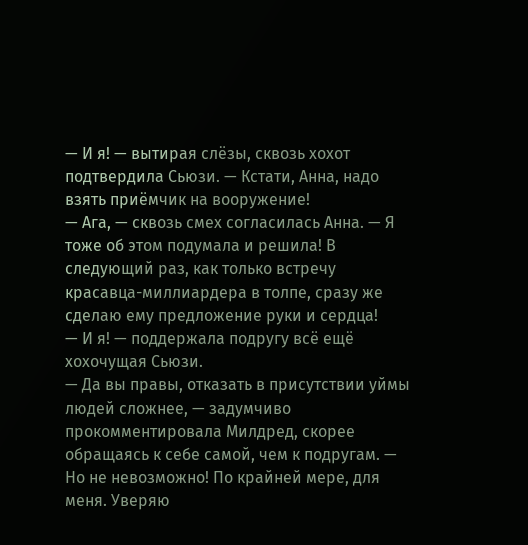— И я! — вытирая слёзы, сквозь хохот подтвердила Сьюзи. — Кстати, Анна, надо взять приёмчик на вооружение!
— Ага, — сквозь смех согласилась Анна. — Я тоже об этом подумала и решила! В следующий раз, как только встречу красавца-миллиардера в толпе, сразу же сделаю ему предложение руки и сердца!
— И я! — поддержала подругу всё ещё хохочущая Сьюзи.
— Да вы правы, отказать в присутствии уймы людей сложнее, — задумчиво прокомментировала Милдред, скорее обращаясь к себе самой, чем к подругам. — Но не невозможно! По крайней мере, для меня. Уверяю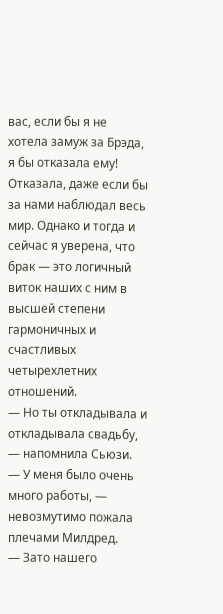вас, если бы я не хотела замуж за Брэда, я бы отказала ему! Отказала, даже если бы за нами наблюдал весь мир. Однако и тогда и сейчас я уверена, что брак — это логичный виток наших с ним в высшей степени гармоничных и счастливых четырехлетних отношений.
— Но ты откладывала и откладывала свадьбу, — напомнила Сьюзи.
— У меня было очень много работы, — невозмутимо пожала плечами Милдред.
— Зато нашего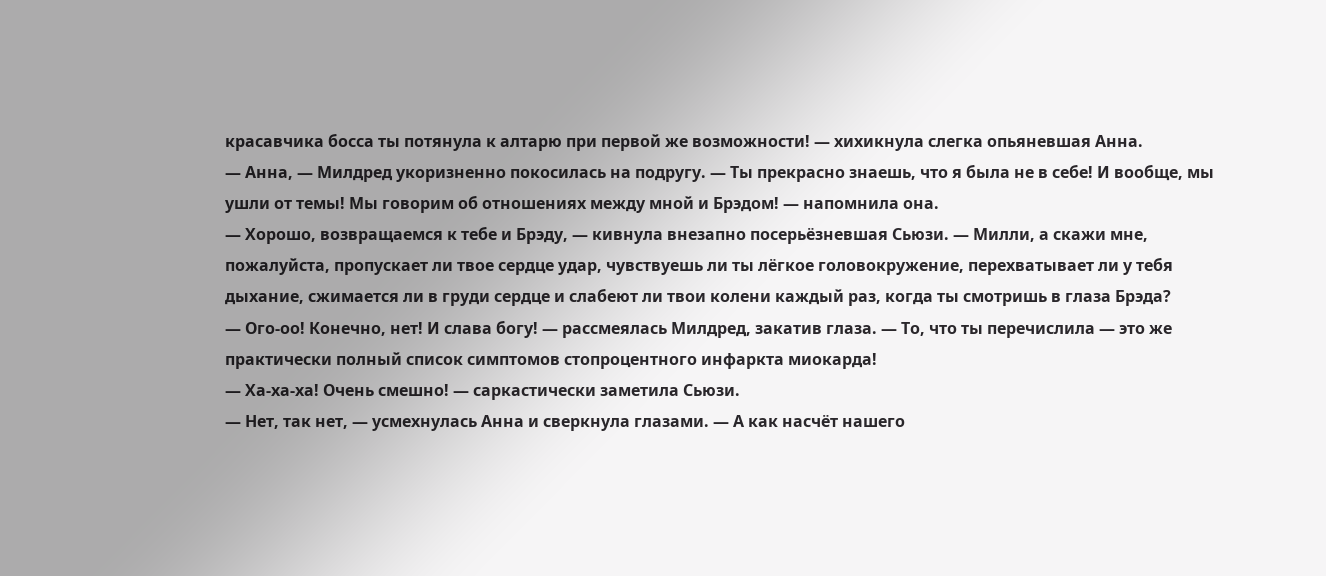красавчика босса ты потянула к алтарю при первой же возможности! — хихикнула слегка опьяневшая Анна.
— Анна, — Милдред укоризненно покосилась на подругу. — Ты прекрасно знаешь, что я была не в себе! И вообще, мы ушли от темы! Мы говорим об отношениях между мной и Брэдом! — напомнила она.
— Хорошо, возвращаемся к тебе и Брэду, — кивнула внезапно посерьёзневшая Сьюзи. — Милли, а скажи мне, пожалуйста, пропускает ли твое сердце удар, чувствуешь ли ты лёгкое головокружение, перехватывает ли у тебя дыхание, сжимается ли в груди сердце и слабеют ли твои колени каждый раз, когда ты смотришь в глаза Брэда?
— Ого-оо! Конечно, нет! И слава богу! — рассмеялась Милдред, закатив глаза. — То, что ты перечислила — это же практически полный список симптомов стопроцентного инфаркта миокарда!
— Ха-ха-ха! Очень смешно! — саркастически заметила Сьюзи.
— Нет, так нет, — усмехнулась Анна и сверкнула глазами. — А как насчёт нашего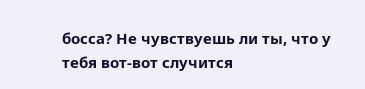босса? Не чувствуешь ли ты, что у тебя вот-вот случится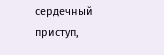сердечный приступ,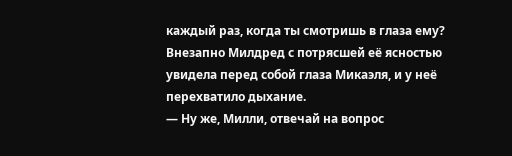каждый раз, когда ты смотришь в глаза ему?
Внезапно Милдред с потрясшей её ясностью увидела перед собой глаза Микаэля, и у неё перехватило дыхание.
— Ну же, Милли, отвечай на вопрос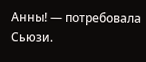Анны! — потребовала Сьюзи.